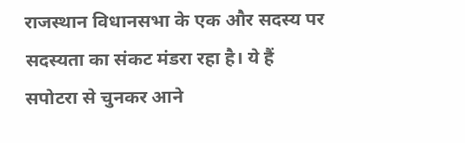राजस्थान विधानसभा के एक और सदस्य पर सदस्यता का संकट मंडरा रहा है। ये हैं सपोटरा से चुनकर आने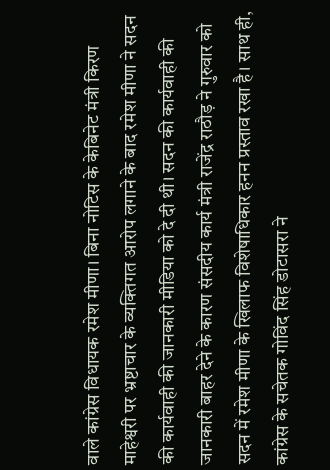वाले कांग्रेस विधायक रमेश मीणा। बिना नोटिस के केबिनेट मंत्री किरण माहेश्वरी पर भ्रष्टाचार के व्यक्तिगत आरोप लगाने के बाद रमेश मीणा ने सदन की कार्यवाही की जानकारी मीडिया को दे दी थी। सदन की कार्यवाही की जानकारी बाहर देने के कारण संसदीय कार्य मंत्री राजेंद्र राठौड़ ने गुरुवार को सदन में रमेश मीणा के खिलाफ विशेषाधिकार हनन प्रस्ताव रखा है। साथ ही, कांग्रेस के सचेतक गोविंद सिंह डोटासरा ने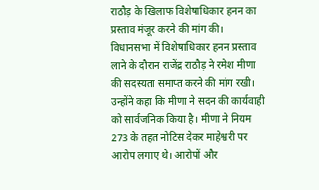राठौड़ के खिलाफ विशेषाधिकार हनन का प्रस्ताव मंजूर करने की मांग की।
विधानसभा में विशेषाधिकार हनन प्रस्ताव लाने के दौरान राजेंद्र राठौड़ ने रमेश मीणा की सदस्यता समाप्त करने की मांग रखी। उन्होंने कहा कि मीणा ने सदन की कार्यवाही को सार्वजनिक किया है। मीणा ने नियम 273 के तहत नोटिस देकर माहेश्वरी पर आरोप लगाए थे। आरोपों और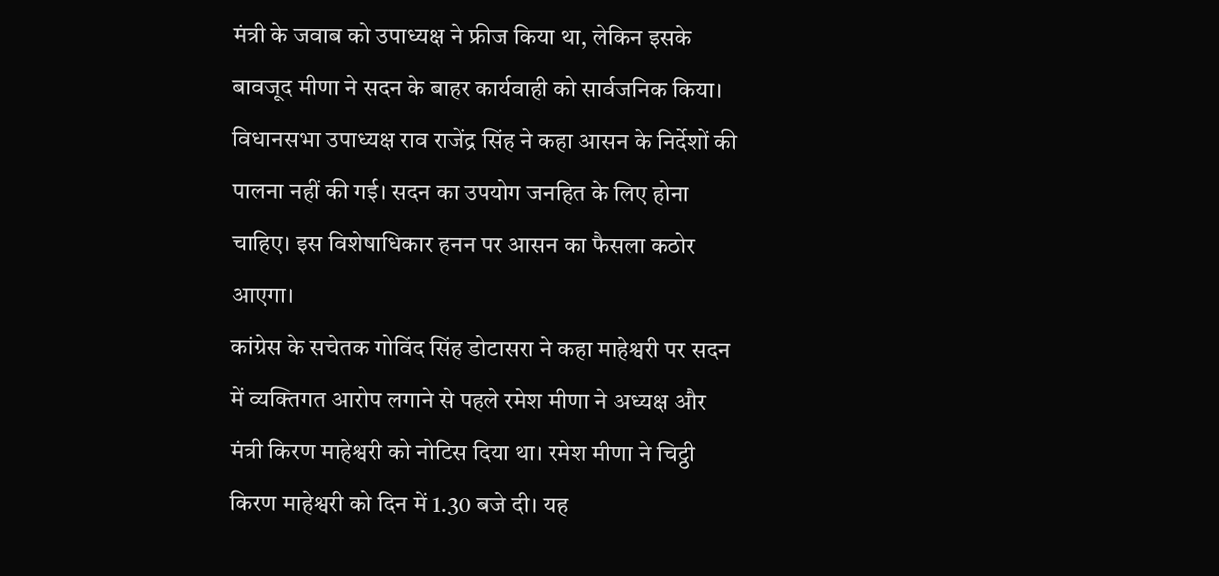मंत्री के जवाब को उपाध्यक्ष ने फ्रीज किया था, लेकिन इसके बावजूद मीणा ने सदन के बाहर कार्यवाही को सार्वजनिक किया। विधानसभा उपाध्यक्ष राव राजेंद्र सिंह ने कहा आसन के निर्देशों की पालना नहीं की गई। सदन का उपयोग जनहित के लिए होना चाहिए। इस विशेषाधिकार हनन पर आसन का फैसला कठोर आएगा।
कांग्रेस के सचेतक गोविंद सिंह डोटासरा ने कहा माहेश्वरी पर सदन में व्यक्तिगत आरोप लगाने से पहले रमेश मीणा ने अध्यक्ष और मंत्री किरण माहेश्वरी को नोटिस दिया था। रमेश मीणा ने चिट्ठी किरण माहेश्वरी को दिन में 1.30 बजे दी। यह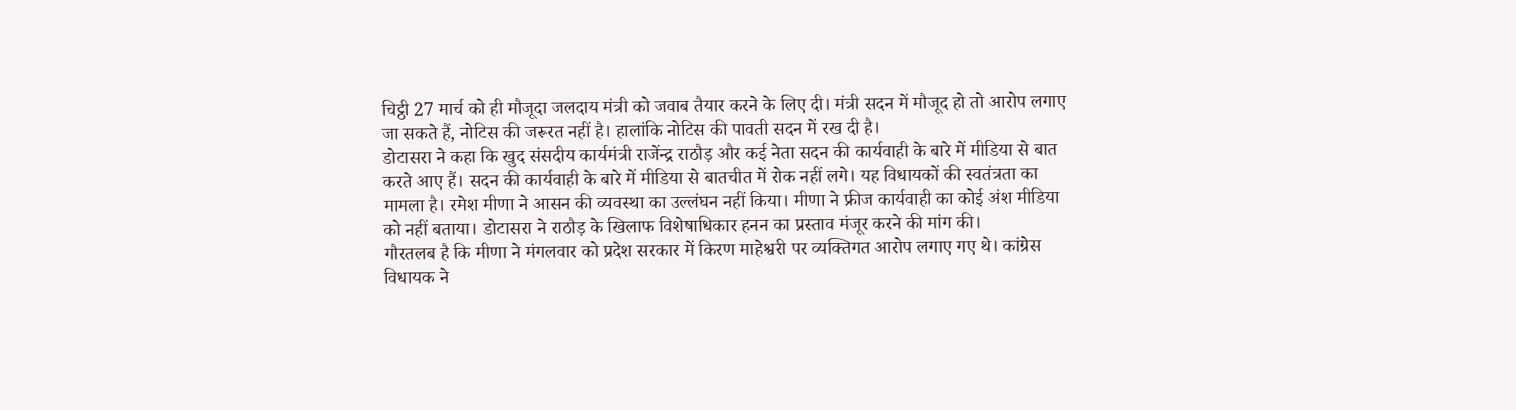चिट्ठी 27 मार्च को ही मौजूदा जलदाय मंत्री को जवाब तैयार करने के लिए दी। मंत्री सदन में मौजूद हो तो आरोप लगाए जा सकते हैं, नोटिस की जरूरत नहीं है। हालांकि नोटिस की पावती सदन में रख दी है।
डोटासरा ने कहा कि खुद संसदीय कार्यमंत्री राजेंन्द्र राठौड़ और कई नेता सदन की कार्यवाही के बारे में मीडिया से बात करते आए हैं। सदन की कार्यवाही के बारे में मीडिया से बातचीत में रोक नहीं लगे। यह विधायकों की स्वतंत्रता का मामला है। रमेश मीणा ने आसन की व्यवस्था का उल्लंघन नहीं किया। मीणा ने फ्रीज कार्यवाही का कोई अंश मीडिया को नहीं बताया। डोटासरा ने राठौड़ के खिलाफ विशेषाधिकार हनन का प्रस्ताव मंजूर करने की मांग की।
गौरतलब है कि मीणा ने मंगलवार को प्रदेश सरकार में किरण माहेश्वरी पर व्यक्तिगत आरोप लगाए गए थे। कांग्रेस विधायक ने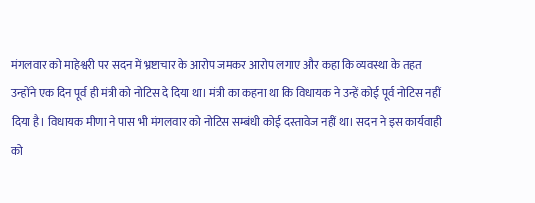मंगलवार को माहेश्वरी पर सदन में भ्रष्टाचार के आरोप जमकर आरोप लगाए और कहा कि व्यवस्था के तहत उन्होंने एक दिन पूर्व ही मंत्री को नोटिस दे दिया था। मंत्री का कहना था कि विधायक ने उन्हें कोई पूर्व नोटिस नहीं दिया है। विधायक मीणा ने पास भी मंगलवार को नोटिस सम्बंधी कोई दस्तावेज नहीं था। सदन ने इस कार्यवाही को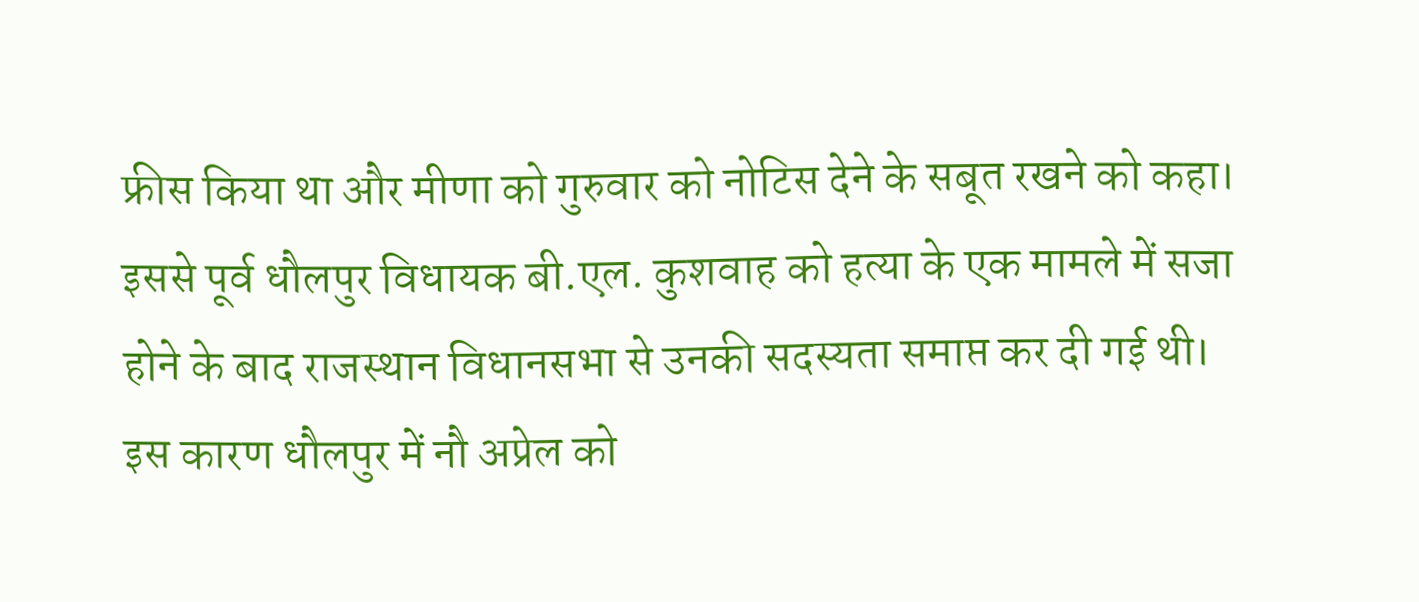फ्रीस किया था और मीणा को गुरुवार को नोटिस देने के सबूत रखने को कहा।
इससे पूर्व धौलपुर विधायक बी.एल. कुशवाह को हत्या के एक मामले में सजा होने के बाद राजस्थान विधानसभा से उनकी सदस्यता समाप्त कर दी गई थी। इस कारण धौलपुर में नौ अप्रेल को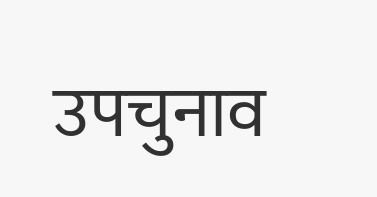उपचुनाव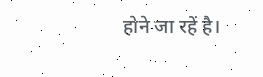होने जा रहें है।